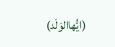(ایُّھاالوَلَد)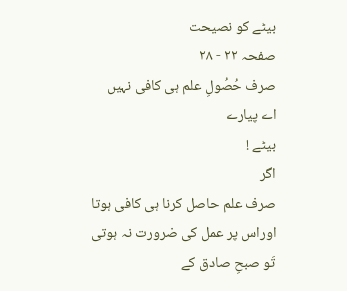بیٹے کو نصیحت
صفحہ ۲۲ - ۲۸
صرف حُصُولِ علم ہی کافی نہیں
اے پیارے
بیٹے !
اگر
صرف علم حاصل کرنا ہی کافی ہوتا اوراس پر عمل کی ضرورت نہ ہوتی تَو صبحِ صادق کے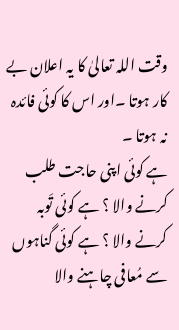وقت اللہ تعالیٰ کا یہ اعلان بے کار ہوتا ۔اور اس کا کوئی فائدہ نہ ہوتا ۔
ہے کوئی اپنی حاجت طلب
کرنے والا ؟ ہے کوئی تَوبہ کرنے والا ؟ ہے کوئی گناہوں سے مُعافی چاہنے والا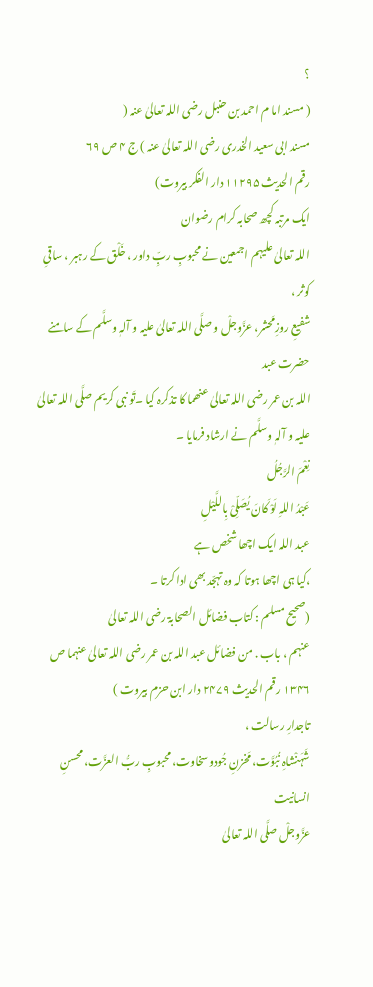؟
( مسند اما م احمد بن حنبل رضی اللہ تعالیٰ عنہ (
مسند ابی سعید الخدری رضی اللہ تعالیٰ عنہ ) ج ۴ ص ۶۹
رقم الحدیث ۱۱۲۹۵ دار الفکر بیروت)
ایک مرتبہ کچھ صحابہ کرام رضوان
اللہ تعالیٰ علیہم اجمعین نے محبوبِ ربِّ داور ، خَلْق کے رہبر ، ساقیِ کوثر ،
شفیعِ روزِمَحشر، عزَّوجلْ و صلَّی اللہ تعالیٰ علیہ و آلہٖ وسلَّم کے سامنے حضرت عبد
اللہ بن عمر رضی اللہ تعالیٰ عنھما کا تذکرہ کیا ۔تَو نبی کریم صلَّی اللہ تعالیٰ
علیہ و آلہٖ وسلَّم نے ارشاد فرمایا ۔
نِعْمَ الرَّجُلُ
عَبْدُ اللہِ لَوْ کَانَ یُصَلِّیْ بِاللَّیْلِ
عبد اللہ ایک اچھا شخص ہے
،کیا ہی اچھا ہوتا کہ وہ تہجّد بھی ادا کرتا ۔
(صحیح مسلم : کتاب فضائل الصحابۃ رضی اللہ تعالیٰ
عنہم ، باب . من فضائل عبد اللہ بن عمر رضی اللہ تعالیٰ عنہما ص ۱۳۴۶ رقم الحدیث ۲۴۷۹ دار ابن حزم بیروت )
تاجدارِ رسالت ،
شَہَنْشاہِ نُبُوَّت، مَخزنِ جُودوسخاوت، محبوبِ ربُّ العزَّت، محسنِ انسانیت
عزَّوجلْ صلَّی اللہ تعالیٰ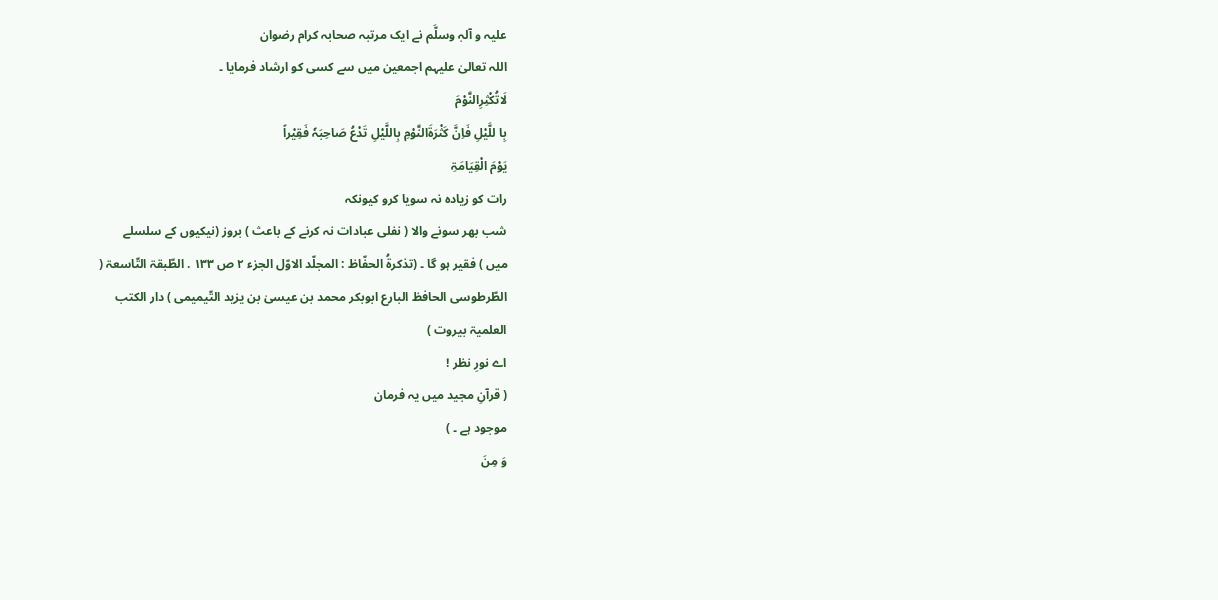علیہ و آلہٖ وسلَّم نے ایک مرتبہ صحابہ کرام رضوان
اللہ تعالیٰ علیہم اجمعین میں سے کسی کو ارشاد فرمایا ۔
لَاتُکْثِرِالنَّوْمَ
بِا للَّیْلِ فَاِنَّ کَثْرَۃَالنَّوْمِ بِاللَّیْلِ تَدْعُ صَاحِبَہٗ فَقِیْراً
یَوْمَ الْقِیَامَۃِ
رات کو زیادہ نہ سویا کرو کیونکہ
شب بھر سونے والا ( نفلی عبادات نہ کرنے کے باعث ) بروز (نیکیوں کے سلسلے
میں ) فقیر ہو گا ۔ (تذکرۃُ الحفّاظ : المجلّد الاوّل الجزء ۲ ص ۱۳۳ . الطّبقۃ التّاسعۃ (
الطّرطوسی الحافظ البارع ابوبکر محمد بن عیسیٰ بن یزید التّیمیمی ) دار الکتب
العلمیۃ بیروت )
اے نورِ نظر !
( قرآنِ مجید میں یہ فرمان
موجود ہے ۔ )
وَ مِنَ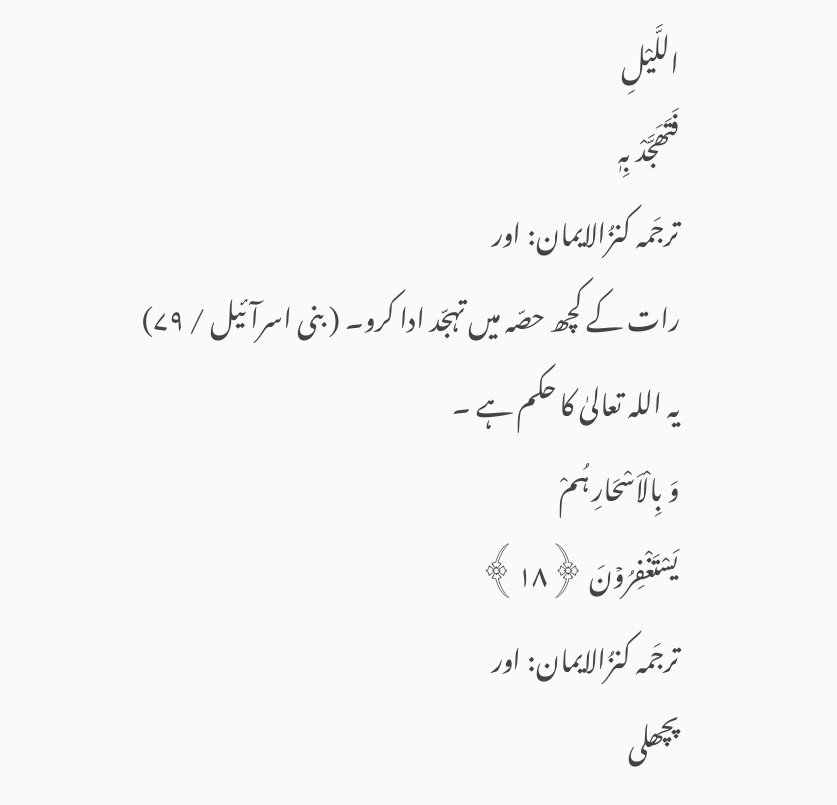اللَّیْلِ
فَتَھَجَّدْ بِہٖ
ترجَمہ کنزُالایمان: اور
رات کے کچھ حصّہ میں تہجّد ادا کرو۔ ( بنی اسرآئیل / ۷۹)
یہ اللہ تعالیٰ کا حکم ہے ۔
وَ بِالْاَسْحَارِ ہُمْ
یَسْتَغْفِرُوۡنَ ﴿۱۸﴾
ترجَمہ کنزُالایمان: اور
پچھلی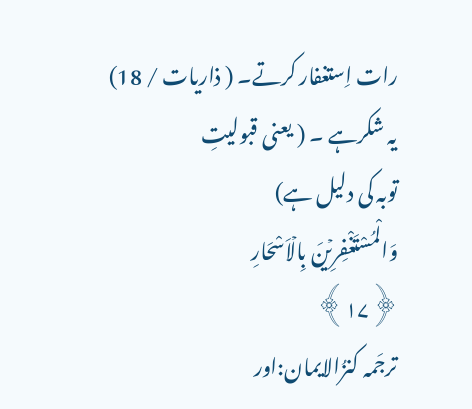رات اِستغفار کرتے۔ ( ذاریات / 18)
یہ شکرہے ۔ ( یعنی قبولیتِ
توبہ کی دلیل ہے)
وَالْمُسْتَغْفِرِیۡنَ بِالۡاَسْحَارِ
﴿۱۷﴾
ترجَمہ کنزُالایمان:اور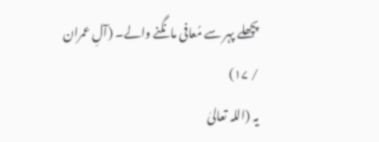پچھلے پہر سے مُعافی مانگنے والے۔ (آلِ عمران / ۱۷)
یہ (اللہ تعالیٰ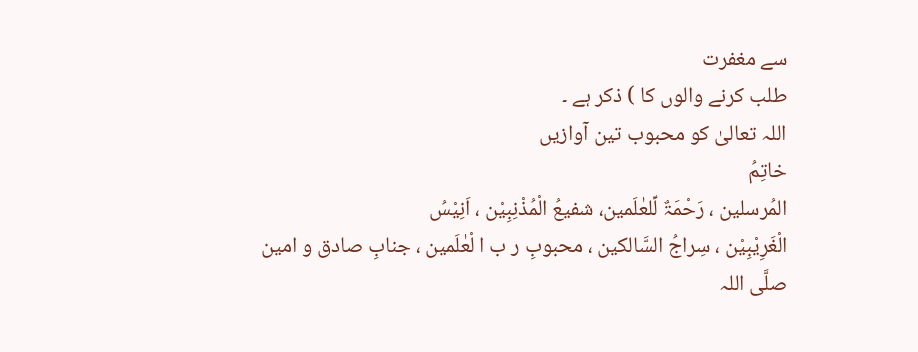سے مغفرت
طلب کرنے والوں کا ) ذکر ہے ۔
اللہ تعالیٰ کو محبوب تین آوازیں
خاتِمُ
المُرسلین ، رَحْمَۃٌ لِّلعٰلَمین، شفیعُ الْمُذْنِبِیْن ، اَنِیْسُ
الْغَرِیْبِیْن ، سِراجُ السَّالکین ، محبوبِ ر ب ا لْعٰلَمین ، جنابِ صادق و امین
صلَّی اللہ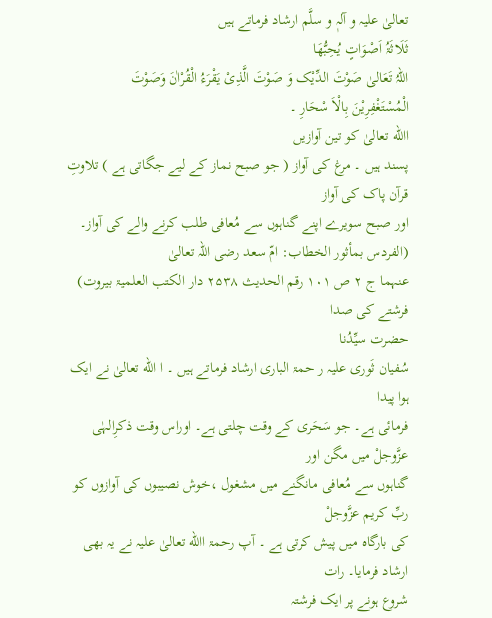تعالیٰ علیہ و آلہٖ و سلَّم ارشاد فرماتے ہیں
ثَلَاثَۃُ اَصْوَاتٍ یُحِبُّھَا
اللہُ تَعَالیٰ صَوْتَ الدِّیْک وَ صَوْتَ الَّذِیْ یَقْرَءُ الْقُرْاٰنَ وَصَوْتَ
الْمُسْتَغْفِرِیْنَ بِالْاَ سْحَارِ ۔
االله تعالیٰ کو تین آوازیں
پسند ہیں ۔ مرغ کی آواز ( جو صبح نماز کے لیے جگاتی ہے ) تلاوتِ قرآن پاک کی آواز
اور صبح سویرے اپنے گناہوں سے مُعافی طلب کرنے والے کی آواز۔
(الفردس بمأثور الخطاب: امّ سعد رضی اللہ تعالیٰ
عنہما ج ۲ ص ۱۰۱ رقم الحدیث ۲۵۳۸ دار الکتب العلمیۃ بیروت)
فرشتے کی صدا
حضرت سیِّدُنا
سُفیان ثَوری علیہ ر حمۃ الباری ارشاد فرماتے ہیں ۔ ا الله تعالیٰ نے ایک ہوا پیدا
فرمائی ہے۔ جو سَحَری کے وقت چلتی ہے۔ اوراس وقت ذکرِالہٰی عزَّوجلْ میں مگن اور
گناہوں سے مُعافی مانگنے میں مشغول ،خوش نصیبوں کی آوازوں کو ربِّ کریم عزَّوجلْ
کی بارگاہ میں پیش کرتی ہے ۔ آپ رحمۃ االله تعالیٰ علیہ نے یہ بھی ارشاد فرمایا۔ رات
شروع ہونے پر ایک فرشتہ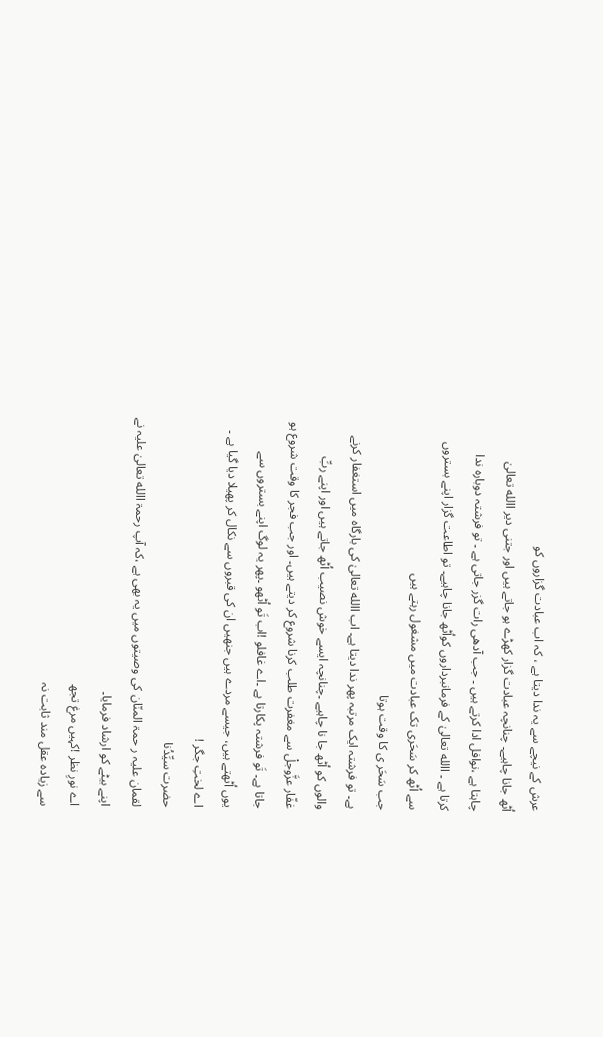عرش کے نیچے سے یہ ندا دیتا ہے ، کہ اب عبادت گزاروں کو
اُٹھ جانا چاہیے۔ چنانچہ عبادت گزار کھڑے ہو جاتے ہیں اور جتنی دیر االله تعالیٰ
چاہتا ہے ،نوافل ادا کرتے ہیں ۔ جب آدھی رات گزر جاتی ہے ۔ تو فرشتہ دوبارہ ندا
کرتا ہے ۔ االله تعالیٰ کے فرمانبرداروں کواُٹھ جانا چاہیے۔ تو اطاعت گزار اپنے بستروں
سے اُٹھ کر سَحَری تک عبادت میں مشغول رہتے ہیں
جب سَحَر ی کا وقت ہوتا
ہے۔ تو فرشتہ ایک مرتبہ پھر ندا دیتا ہے۔ اب االله تعالیٰ کی بارگاہ میں استغفار کرنے
والوں کو اُٹھ جا نا چاہیے ۔چنانچہ ایسے خوش نصیب اُٹھ جاتے ہیں اور اپنے ربِّ
غفّار عزَّوجلْ سے مغفرت طلب کرنا شروع کر دیتے ہیں۔ اور جب فجر کا وقت شروع ہو
جاتا ہے۔ تَو فرشتہ پکارتا ہے ۔اے غافلو !اب تَو اُٹھو ۔پھر یہ لوگ اپنے بستروں سے
یوں اُٹھتے ہیں، جیسے مردے ہیں جنھیں ان کی قبروں سے نکال کر پھیلا دیا گیا ہے ۔
اے لختِ جگر !
حضرت سیِّدُنا
لقمان علیہ ر حمۃ المنّان کی وصیتوں میں یہ بھی ہے ،کہ آپ رحمۃ االله تعالیٰ علیہ نے
اپنے بیٹے کو ارشاد فرمایا۔
اے نورِ نظر !کہیں مرغ تجھ
سے زیادہ عقل مند ثابت نہ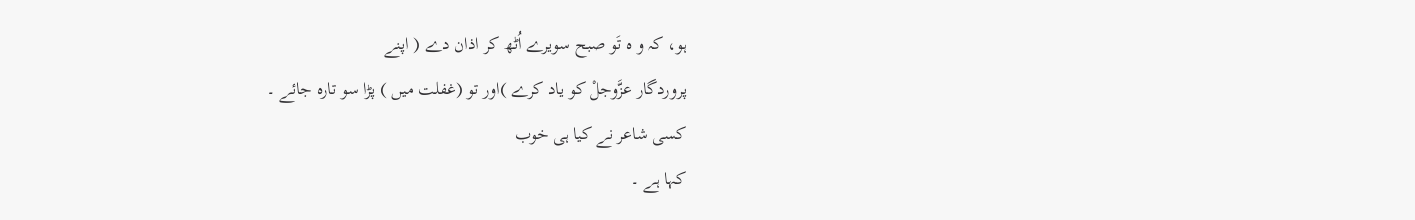ہو، کہ و ہ تَو صبح سویرے اُٹھ کر اذان دے ( اپنے
پروردگار عزَّوجلْ کو یاد کرے )اور تو (غفلت میں ) پڑا سو تارہ جائے ۔
کسی شاعر نے کیا ہی خوب
کہا ہے ۔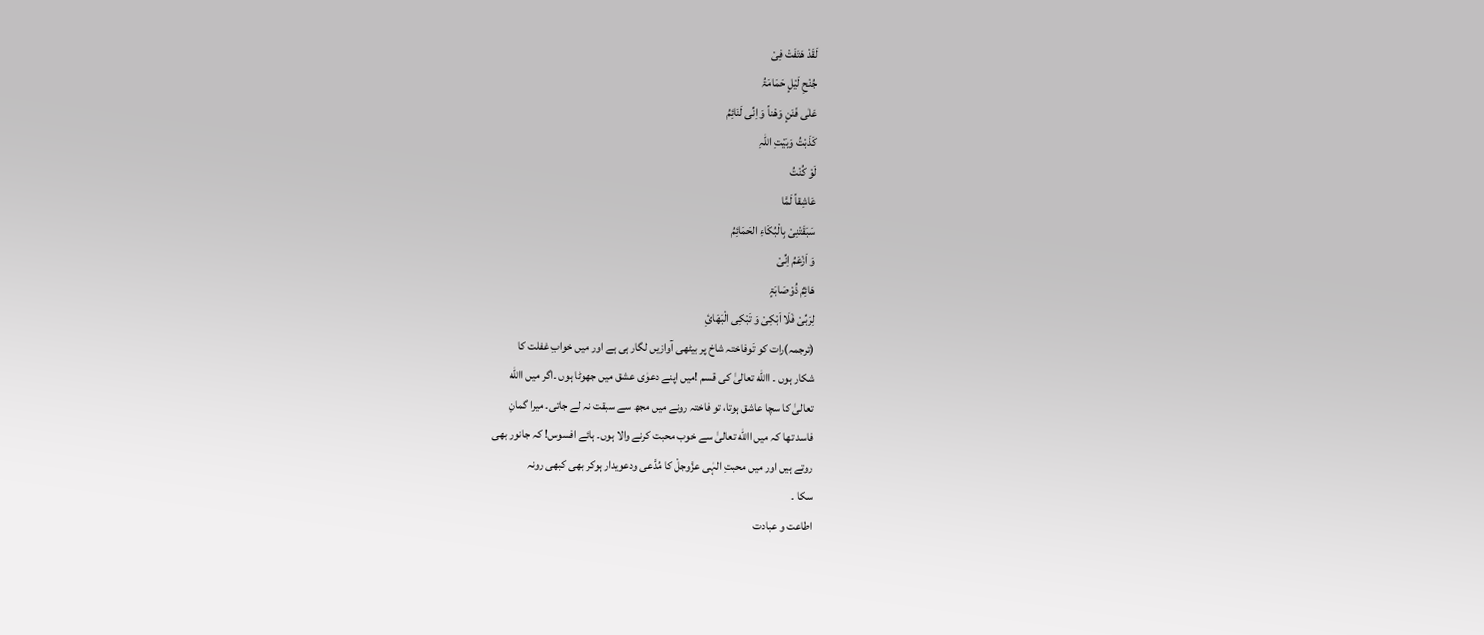لَقَدْ ھَتَفَتْ فِیْ
جُنْحِ لَیْلٍ حَمَامَۃُ
عَلٰی فَنَنٍ وَھْناً وَ اِنِّی لَنَائِمُ
کَذَبْتُ وَبَیْتِ اللہِ
لَوْ کُنْتُ
عَاشِقاً لَمَّا
سَبَقَتْنِیْ بِالْبُکَاءِ الحَمَائِمُ
وَ اَزْعَمُ اِنِّیْ
ھَائِمٌ ذُوْصَابَۃٍ
لِرَبِّیْ فَلَا اَبْکِیْ وَ تَبْکِی الْبَھَائِ
(ترجمہ)رات کو تَوفاختہ شاخ پر بیٹھی آوازیں لگار ہی ہے اور میں خوابِ غفلت کا
شکار ہوں ۔ االله تعالیٰ کی قسم !میں اپنے دعوٰی عشق میں جھوٹا ہوں ۔اگر میں االله
تعالیٰ کا سچا عاشق ہوتا، تو فاختہ رونے میں مجھ سے سبقت نہ لے جاتی۔ میرا گمانِ
فاسد تھا کہ میں االله تعالیٰ سے خوب محبت کرنے والا ہوں۔ ہائے افسوس! کہ جانور بھی
روتے ہیں اور میں محبتِ الہٰی عزَّوجلْ کا مُدَّعی ودعویدار ہوکر بھی کبھی رونہ
سکا ۔
اطاعت و عبادت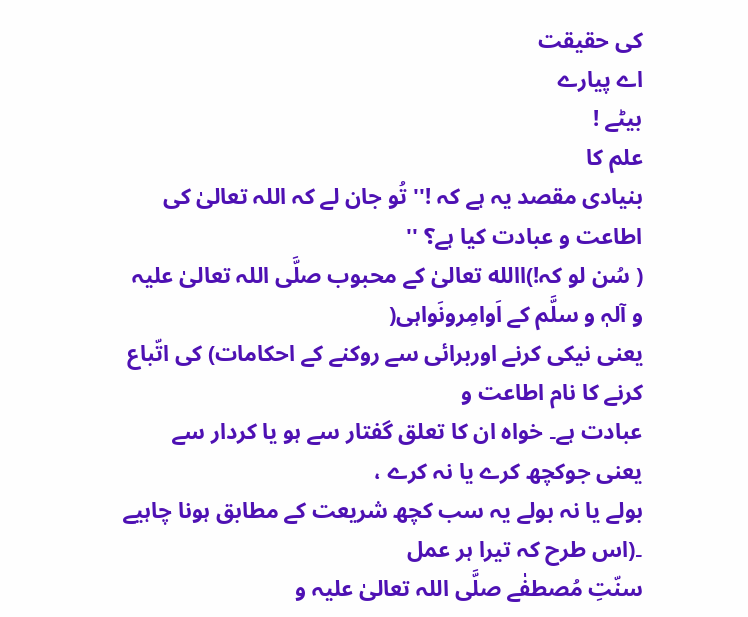کی حقیقت
اے پیارے
بیٹے !
علم کا
بنیادی مقصد یہ ہے کہ !'' تُو جان لے کہ اللہ تعالیٰ کی اطاعت و عبادت کیا ہے؟ ''
( سُن لو کہ!)االله تعالیٰ کے محبوب صلَّی اللہ تعالیٰ علیہ و آلہٖ و سلَّم کے اَوامِرونَواہی(
یعنی نیکی کرنے اوربرائی سے روکنے کے احکامات) کی اتّباع کرنے کا نام اطاعت و
عبادت ہے۔ خواہ ان کا تعلق گفتار سے ہو یا کردار سے یعنی جوکچھ کرے یا نہ کرے ،
بولے یا نہ بولے یہ سب کچھ شریعت کے مطابق ہونا چاہیے ۔(اس طرح کہ تیرا ہر عمل
سنّتِ مُصطفٰے صلَّی اللہ تعالیٰ علیہ و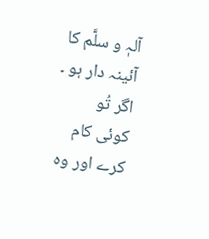آلہٖ و سلَّم کا آئینہ دار ہو ۔ اگر تُو
کوئی کام کرے اور وہ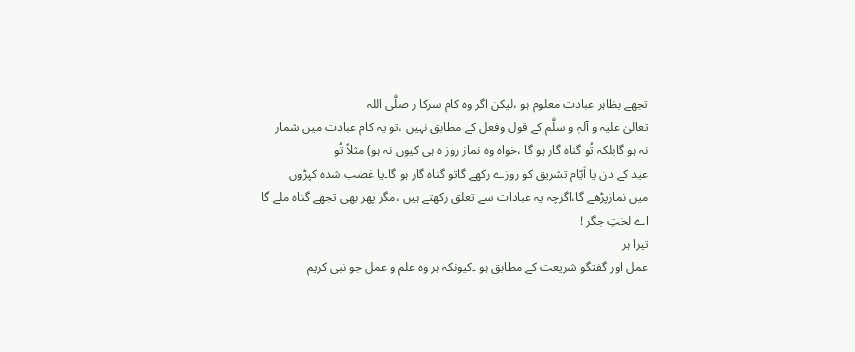تجھے بظاہر عبادت معلوم ہو ،لیکن اگر وہ کام سرکا ر صلَّی اللہ
تعالیٰ علیہ و آلہٖ و سلَّم کے قول وفعل کے مطابق نہیں ،تو یہ کام عبادت میں شمار
نہ ہو گابلکہ تُو گناہ گار ہو گا ،خواہ وہ نماز روز ہ ہی کیوں نہ ہو) مثلاً تُو
عید کے دن یا اَیّام تشریق کو روزے رکھے گاتو گناہ گار ہو گا۔یا غصب شدہ کپڑوں
میں نمازپڑھے گا،اگرچہ یہ عبادات سے تعلق رکھتے ہیں ،مگر پھر بھی تجھے گناہ ملے گا
اے لختِ جگر !
تیرا ہر
عمل اور گفتگو شریعت کے مطابق ہو ۔کیونکہ ہر وہ علم و عمل جو نبی کریم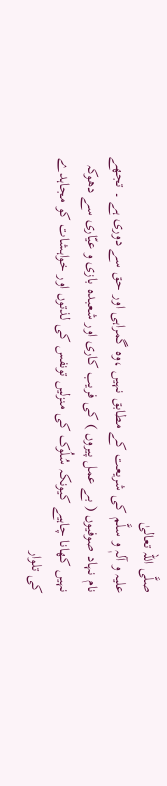صلَّی اللہ تعالیٰ
علیہ و آلہٖ و سلَّم کی شریعت کے مطابق نہیں ،وہ گمراہی اور حق سے دوری ہے ۔ تجھے
نام نہاد صوفیوں ( بے عمل پیروں ) کی فریب کاری اور شعبدہ بازی و عیّاری سے دھوکہ
نہیں کھانا چاہیے کیونکہ سُلُوک کی منزلیں تونفس کی لذتوں اور خواہشات کو مجاہدے
کی تلوار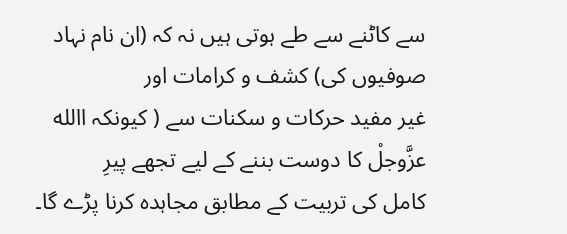سے کاٹنے سے طے ہوتی ہیں نہ کہ (ان نام نہاد صوفیوں کی) کشف و کرامات اور
غیر مفید حرکات و سکنات سے ( کیونکہ االله عزَّوجلْ کا دوست بننے کے لیے تجھے پیرِ
کامل کی تربیت کے مطابق مجاہدہ کرنا پڑے گا۔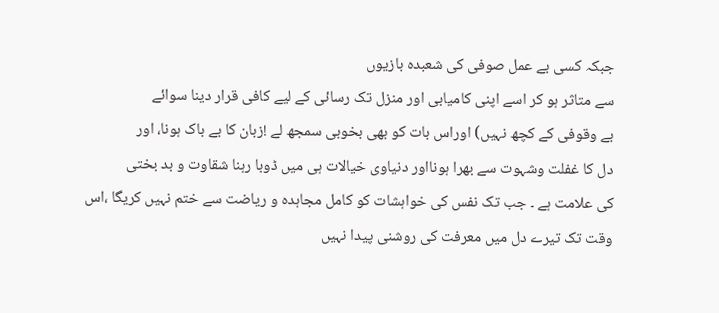جبکہ کسی بے عمل صوفی کی شعبدہ بازیوں
سے متاثر ہو کر اسے اپنی کامیابی اور منزل تک رسائی کے لیے کافی قرار دینا سوائے
بے وقوفی کے کچھ نہیں) اوراس بات کو بھی بخوبی سمجھ لے !زبان کا بے باک ہونا، اور
دل کا غفلت وشہوت سے بھرا ہونااور دنیاوی خیالات ہی میں ڈوبا رہنا شقاوت و بد بختی
کی علامت ہے ۔ جب تک نفس کی خواہشات کو کامل مجاہدہ و ریاضت سے ختم نہیں کریگا ،اس
وقت تک تیرے دل میں معرفت کی روشنی پیدا نہیں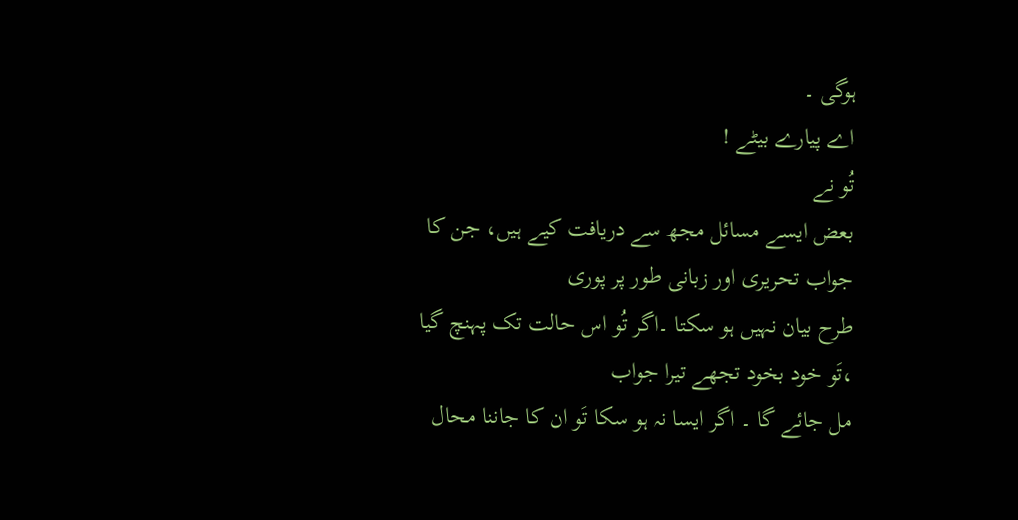ہوگی ۔
اے پیارے بیٹے !
تُو نے
بعض ایسے مسائل مجھ سے دریافت کیے ہیں، جن کا جواب تحریری اور زبانی طور پر پوری
طرح بیان نہیں ہو سکتا ۔اگر تُو اس حالت تک پہنچ گیا ،تَو خود بخود تجھے تیرا جواب
مل جائے گا ۔ اگر ایسا نہ ہو سکا تَو ان کا جاننا محال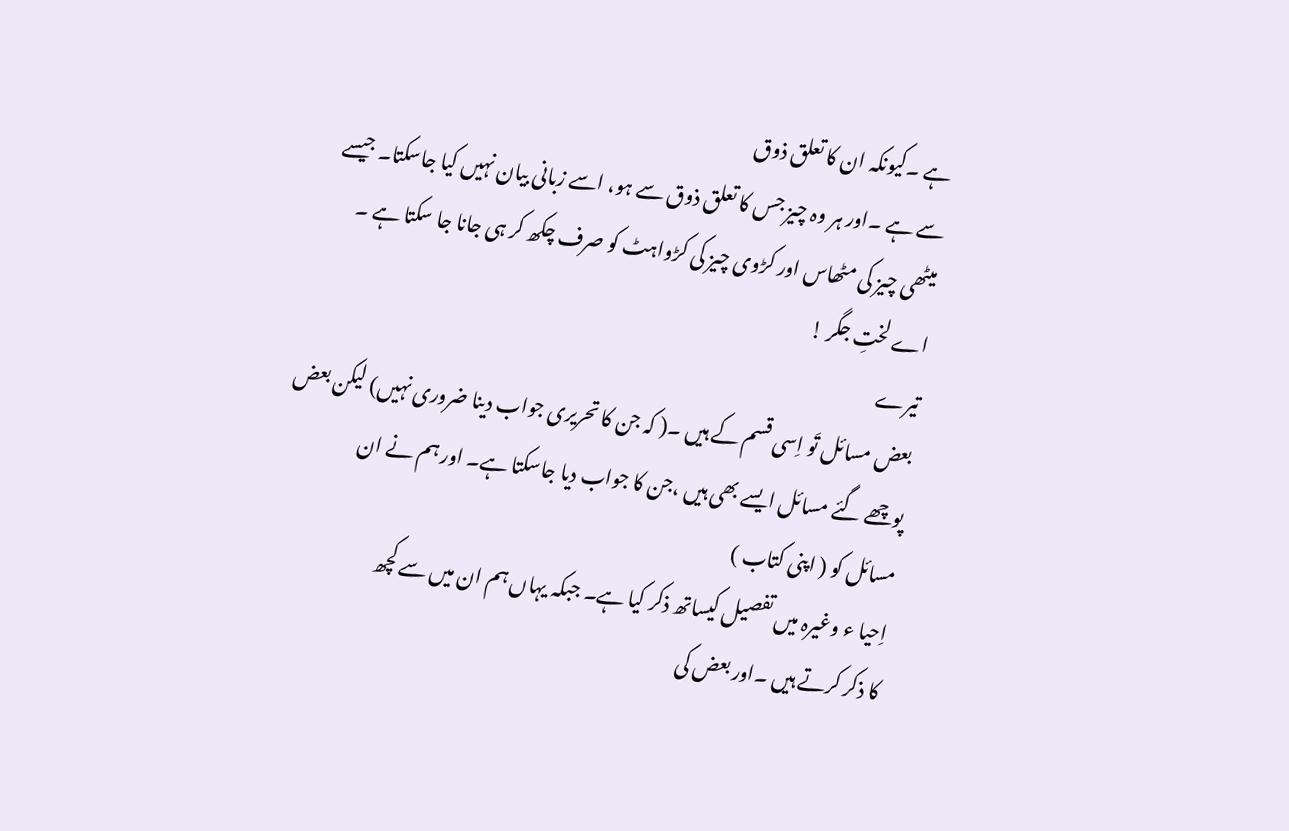ہے ۔کیونکہ ان کا تعلق ذوق
سے ہے ۔اور ہر وہ چیز جس کا تعلق ذوق سے ہو، اسے زبانی بیان نہیں کیا جاسکتا۔ جیسے
میٹھی چیز کی مٹھاس اور کڑوی چیز کی کڑواہٹ کو صرف چکھ کر ہی جانا جا سکتا ہے ۔
اے لختِ جگر !
تیرے
بعض مسائل تَو اِسی قسم کے ہیں ۔( کہ جن کا تحریری جواب دینا ضروری نہیں) لیکن بعض
پوچھے گئے مسائل ایسے بھی ہیں ،جن کا جواب دیا جاسکتا ہے۔ اور ہم نے ان
مسائل کو ( اپنی کتاب )
اِحیا ء وغیرہ میں تفصیل کیساتھ ذکر کیا ہے۔ جبکہ یہاں ہم ان میں سے کچھ
کا ذکر کرتے ہیں ۔اور بعض کی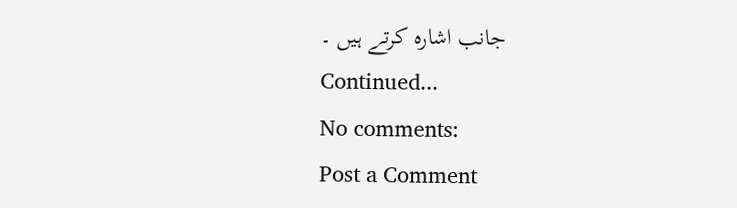جانب اشارہ کرتے ہیں ۔
Continued...
No comments:
Post a Comment